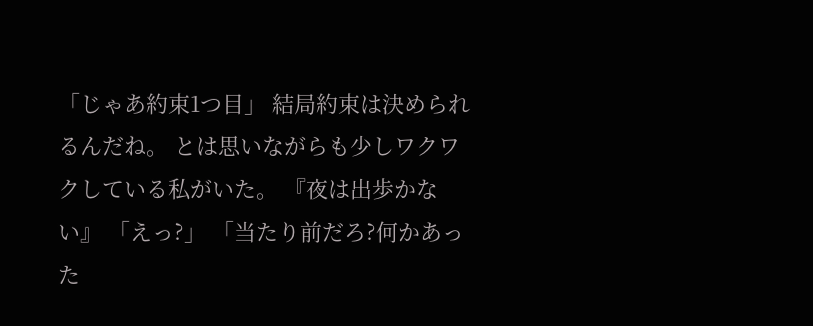「じゃあ約束1つ目」 結局約束は決められるんだね。 とは思いながらも少しワクワクしている私がいた。 『夜は出歩かない』 「えっ?」 「当たり前だろ?何かあった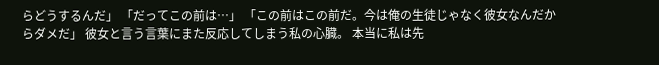らどうするんだ」 「だってこの前は…」 「この前はこの前だ。今は俺の生徒じゃなく彼女なんだからダメだ」 彼女と言う言葉にまた反応してしまう私の心臓。 本当に私は先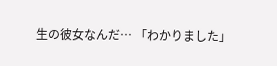生の彼女なんだ… 「わかりました」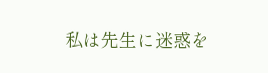私は先生に迷惑を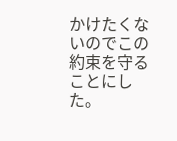かけたくないのでこの約束を守ることにした。